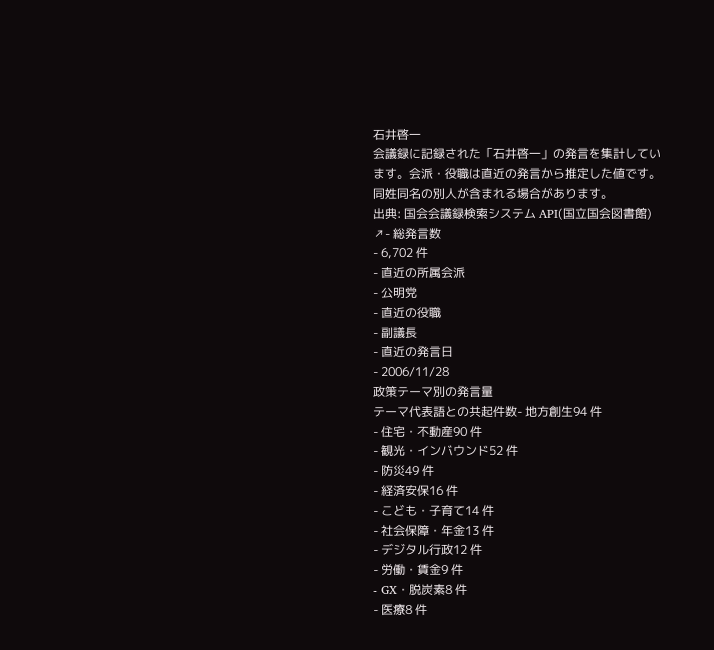石井啓一
会議録に記録された「石井啓一」の発言を集計しています。会派・役職は直近の発言から推定した値です。同姓同名の別人が含まれる場合があります。
出典: 国会会議録検索システム API(国立国会図書館) ↗- 総発言数
- 6,702 件
- 直近の所属会派
- 公明党
- 直近の役職
- 副議長
- 直近の発言日
- 2006/11/28
政策テーマ別の発言量
テーマ代表語との共起件数- 地方創生94 件
- 住宅・不動産90 件
- 観光・インバウンド52 件
- 防災49 件
- 経済安保16 件
- こども・子育て14 件
- 社会保障・年金13 件
- デジタル行政12 件
- 労働・賃金9 件
- GX・脱炭素8 件
- 医療8 件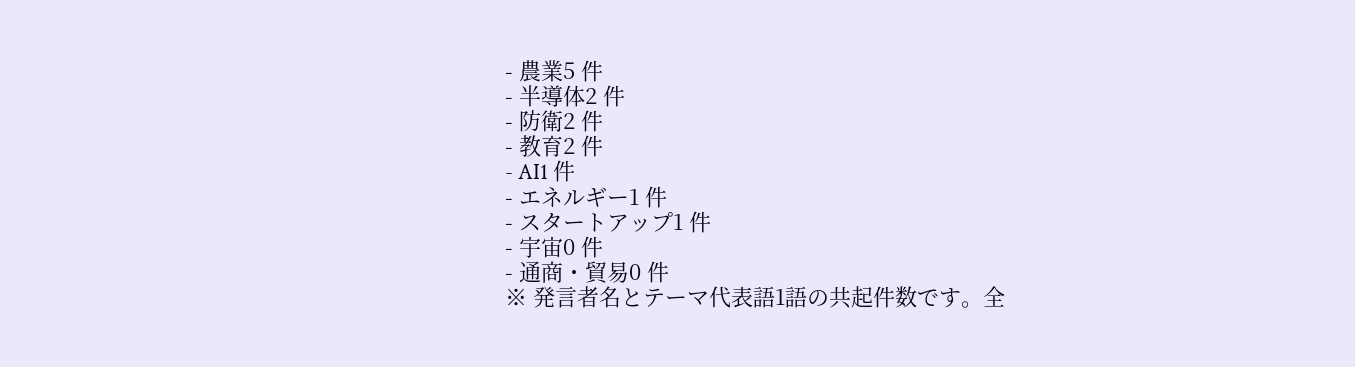- 農業5 件
- 半導体2 件
- 防衛2 件
- 教育2 件
- AI1 件
- エネルギー1 件
- スタートアップ1 件
- 宇宙0 件
- 通商・貿易0 件
※ 発言者名とテーマ代表語1語の共起件数です。全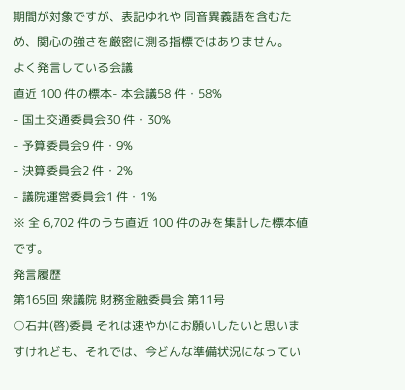期間が対象ですが、表記ゆれや 同音異義語を含むため、関心の強さを厳密に測る指標ではありません。
よく発言している会議
直近 100 件の標本- 本会議58 件・58%
- 国土交通委員会30 件・30%
- 予算委員会9 件・9%
- 決算委員会2 件・2%
- 議院運営委員会1 件・1%
※ 全 6,702 件のうち直近 100 件のみを集計した標本値です。
発言履歴
第165回 衆議院 財務金融委員会 第11号
○石井(啓)委員 それは速やかにお願いしたいと思いますけれども、それでは、今どんな準備状況になってい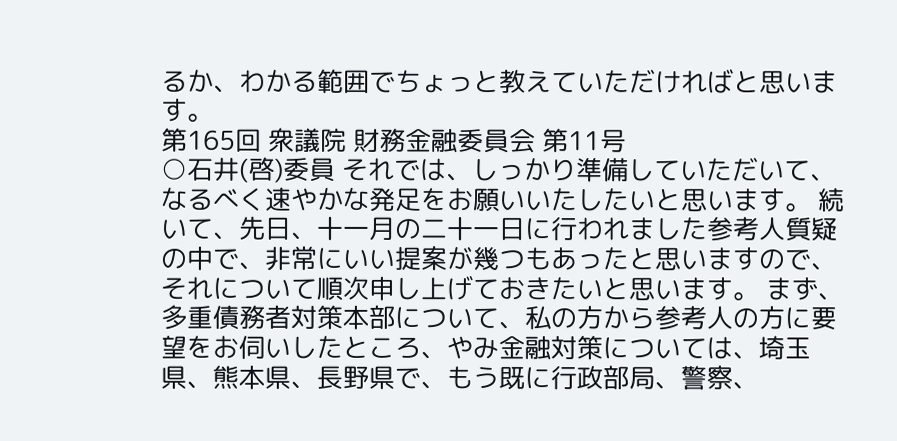るか、わかる範囲でちょっと教えていただければと思います。
第165回 衆議院 財務金融委員会 第11号
○石井(啓)委員 それでは、しっかり準備していただいて、なるべく速やかな発足をお願いいたしたいと思います。 続いて、先日、十一月の二十一日に行われました参考人質疑の中で、非常にいい提案が幾つもあったと思いますので、それについて順次申し上げておきたいと思います。 まず、多重債務者対策本部について、私の方から参考人の方に要望をお伺いしたところ、やみ金融対策については、埼玉県、熊本県、長野県で、もう既に行政部局、警察、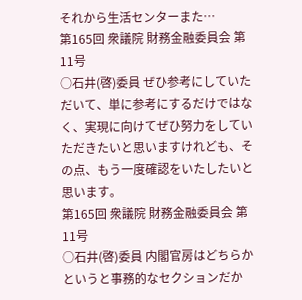それから生活センターまた…
第165回 衆議院 財務金融委員会 第11号
○石井(啓)委員 ぜひ参考にしていただいて、単に参考にするだけではなく、実現に向けてぜひ努力をしていただきたいと思いますけれども、その点、もう一度確認をいたしたいと思います。
第165回 衆議院 財務金融委員会 第11号
○石井(啓)委員 内閣官房はどちらかというと事務的なセクションだか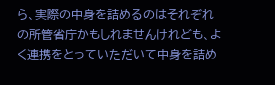ら、実際の中身を詰めるのはそれぞれの所管省庁かもしれませんけれども、よく連携をとっていただいて中身を詰め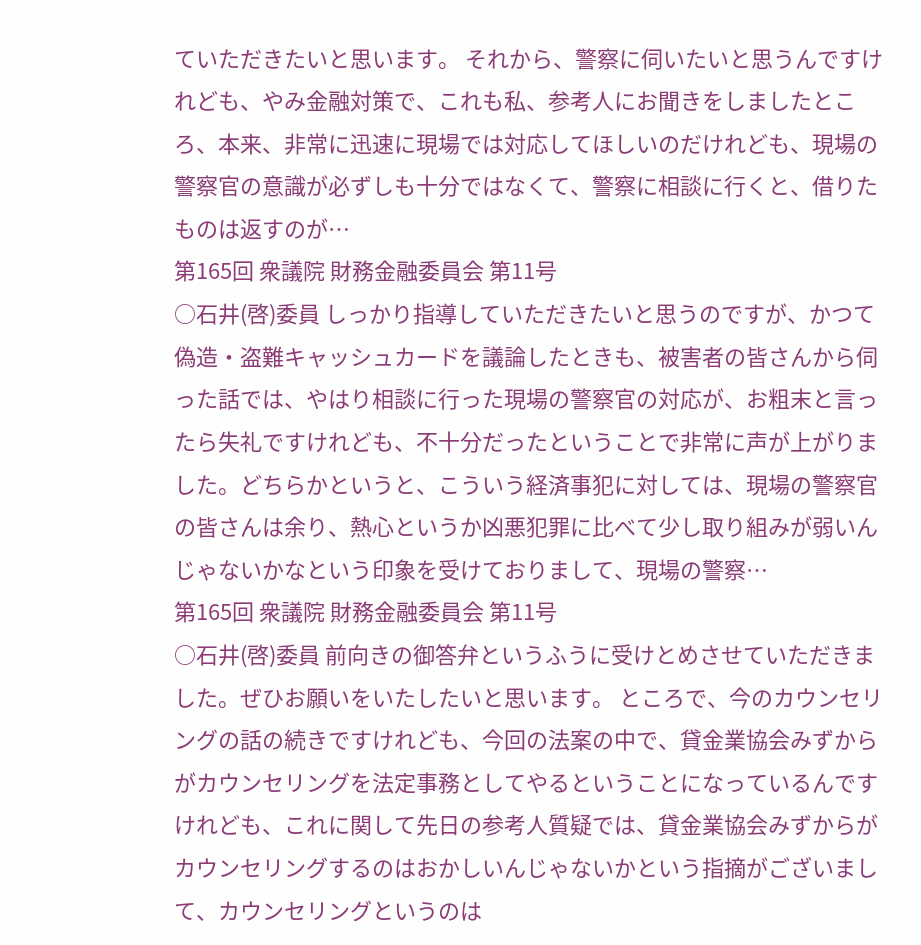ていただきたいと思います。 それから、警察に伺いたいと思うんですけれども、やみ金融対策で、これも私、参考人にお聞きをしましたところ、本来、非常に迅速に現場では対応してほしいのだけれども、現場の警察官の意識が必ずしも十分ではなくて、警察に相談に行くと、借りたものは返すのが…
第165回 衆議院 財務金融委員会 第11号
○石井(啓)委員 しっかり指導していただきたいと思うのですが、かつて偽造・盗難キャッシュカードを議論したときも、被害者の皆さんから伺った話では、やはり相談に行った現場の警察官の対応が、お粗末と言ったら失礼ですけれども、不十分だったということで非常に声が上がりました。どちらかというと、こういう経済事犯に対しては、現場の警察官の皆さんは余り、熱心というか凶悪犯罪に比べて少し取り組みが弱いんじゃないかなという印象を受けておりまして、現場の警察…
第165回 衆議院 財務金融委員会 第11号
○石井(啓)委員 前向きの御答弁というふうに受けとめさせていただきました。ぜひお願いをいたしたいと思います。 ところで、今のカウンセリングの話の続きですけれども、今回の法案の中で、貸金業協会みずからがカウンセリングを法定事務としてやるということになっているんですけれども、これに関して先日の参考人質疑では、貸金業協会みずからがカウンセリングするのはおかしいんじゃないかという指摘がございまして、カウンセリングというのは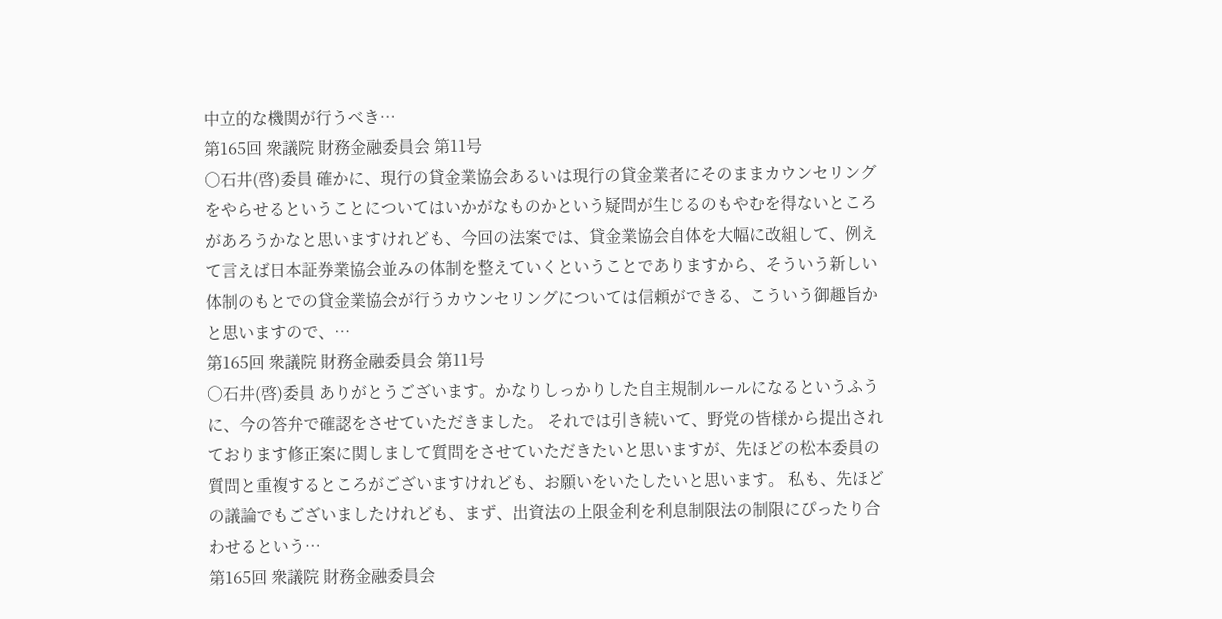中立的な機関が行うべき…
第165回 衆議院 財務金融委員会 第11号
○石井(啓)委員 確かに、現行の貸金業協会あるいは現行の貸金業者にそのままカウンセリングをやらせるということについてはいかがなものかという疑問が生じるのもやむを得ないところがあろうかなと思いますけれども、今回の法案では、貸金業協会自体を大幅に改組して、例えて言えば日本証券業協会並みの体制を整えていくということでありますから、そういう新しい体制のもとでの貸金業協会が行うカウンセリングについては信頼ができる、こういう御趣旨かと思いますので、…
第165回 衆議院 財務金融委員会 第11号
○石井(啓)委員 ありがとうございます。かなりしっかりした自主規制ルールになるというふうに、今の答弁で確認をさせていただきました。 それでは引き続いて、野党の皆様から提出されております修正案に関しまして質問をさせていただきたいと思いますが、先ほどの松本委員の質問と重複するところがございますけれども、お願いをいたしたいと思います。 私も、先ほどの議論でもございましたけれども、まず、出資法の上限金利を利息制限法の制限にぴったり合わせるという…
第165回 衆議院 財務金融委員会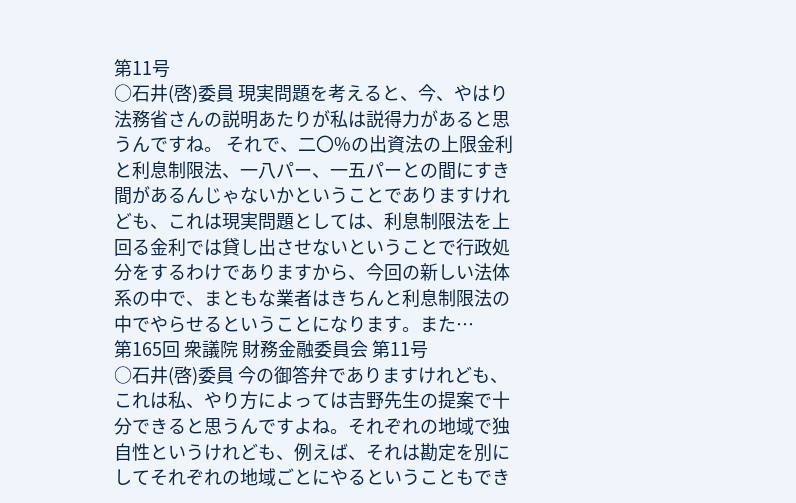第11号
○石井(啓)委員 現実問題を考えると、今、やはり法務省さんの説明あたりが私は説得力があると思うんですね。 それで、二〇%の出資法の上限金利と利息制限法、一八パー、一五パーとの間にすき間があるんじゃないかということでありますけれども、これは現実問題としては、利息制限法を上回る金利では貸し出させないということで行政処分をするわけでありますから、今回の新しい法体系の中で、まともな業者はきちんと利息制限法の中でやらせるということになります。また…
第165回 衆議院 財務金融委員会 第11号
○石井(啓)委員 今の御答弁でありますけれども、これは私、やり方によっては吉野先生の提案で十分できると思うんですよね。それぞれの地域で独自性というけれども、例えば、それは勘定を別にしてそれぞれの地域ごとにやるということもでき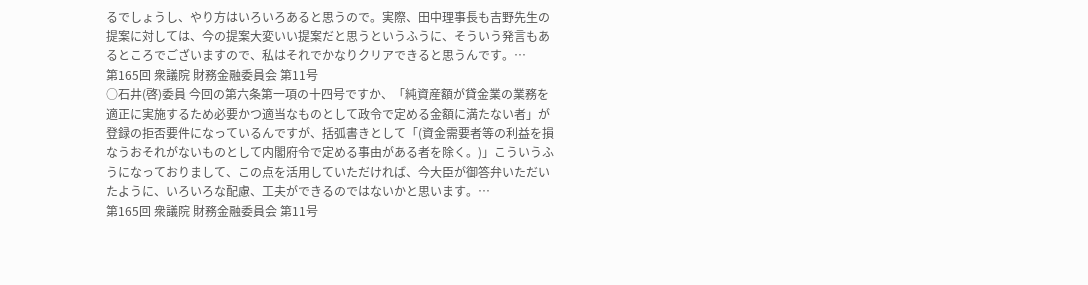るでしょうし、やり方はいろいろあると思うので。実際、田中理事長も吉野先生の提案に対しては、今の提案大変いい提案だと思うというふうに、そういう発言もあるところでございますので、私はそれでかなりクリアできると思うんです。…
第165回 衆議院 財務金融委員会 第11号
○石井(啓)委員 今回の第六条第一項の十四号ですか、「純資産額が貸金業の業務を適正に実施するため必要かつ適当なものとして政令で定める金額に満たない者」が登録の拒否要件になっているんですが、括弧書きとして「(資金需要者等の利益を損なうおそれがないものとして内閣府令で定める事由がある者を除く。)」こういうふうになっておりまして、この点を活用していただければ、今大臣が御答弁いただいたように、いろいろな配慮、工夫ができるのではないかと思います。…
第165回 衆議院 財務金融委員会 第11号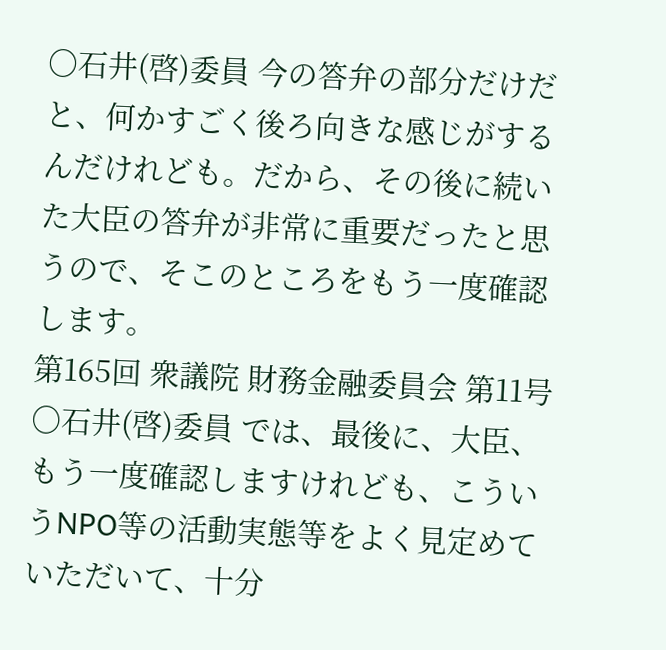○石井(啓)委員 今の答弁の部分だけだと、何かすごく後ろ向きな感じがするんだけれども。だから、その後に続いた大臣の答弁が非常に重要だったと思うので、そこのところをもう一度確認します。
第165回 衆議院 財務金融委員会 第11号
○石井(啓)委員 では、最後に、大臣、もう一度確認しますけれども、こういうNPO等の活動実態等をよく見定めていただいて、十分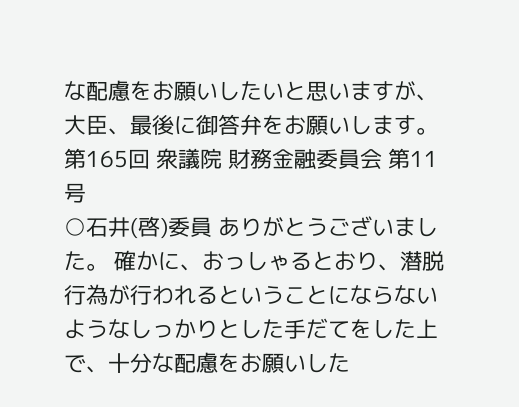な配慮をお願いしたいと思いますが、大臣、最後に御答弁をお願いします。
第165回 衆議院 財務金融委員会 第11号
○石井(啓)委員 ありがとうございました。 確かに、おっしゃるとおり、潜脱行為が行われるということにならないようなしっかりとした手だてをした上で、十分な配慮をお願いした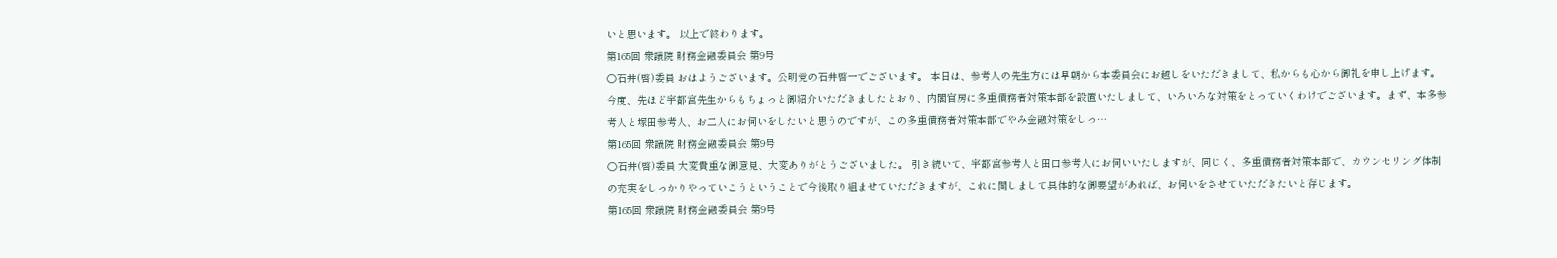いと思います。 以上で終わります。
第165回 衆議院 財務金融委員会 第9号
○石井(啓)委員 おはようございます。公明党の石井啓一でございます。 本日は、参考人の先生方には早朝から本委員会にお越しをいただきまして、私からも心から御礼を申し上げます。 今度、先ほど宇都宮先生からもちょっと御紹介いただきましたとおり、内閣官房に多重債務者対策本部を設置いたしまして、いろいろな対策をとっていくわけでございます。まず、本多参考人と塚田参考人、お二人にお伺いをしたいと思うのですが、この多重債務者対策本部でやみ金融対策をしっ…
第165回 衆議院 財務金融委員会 第9号
○石井(啓)委員 大変貴重な御意見、大変ありがとうございました。 引き続いて、宇都宮参考人と田口参考人にお伺いいたしますが、同じく、多重債務者対策本部で、カウンセリング体制の充実をしっかりやっていこうということで今後取り組ませていただきますが、これに関しまして具体的な御要望があれば、お伺いをさせていただきたいと存じます。
第165回 衆議院 財務金融委員会 第9号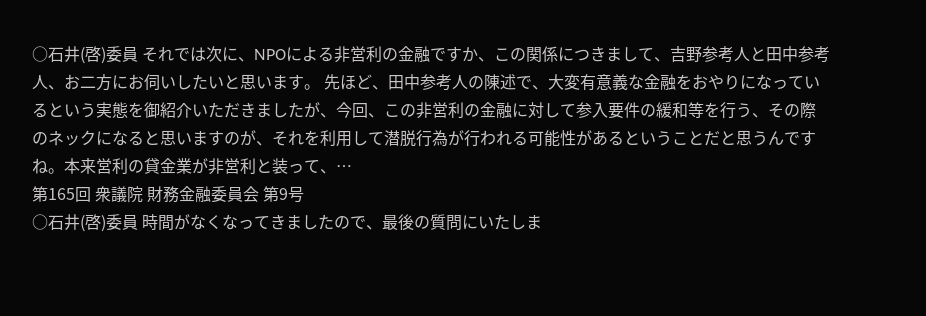○石井(啓)委員 それでは次に、NPOによる非営利の金融ですか、この関係につきまして、吉野参考人と田中参考人、お二方にお伺いしたいと思います。 先ほど、田中参考人の陳述で、大変有意義な金融をおやりになっているという実態を御紹介いただきましたが、今回、この非営利の金融に対して参入要件の緩和等を行う、その際のネックになると思いますのが、それを利用して潜脱行為が行われる可能性があるということだと思うんですね。本来営利の貸金業が非営利と装って、…
第165回 衆議院 財務金融委員会 第9号
○石井(啓)委員 時間がなくなってきましたので、最後の質問にいたしま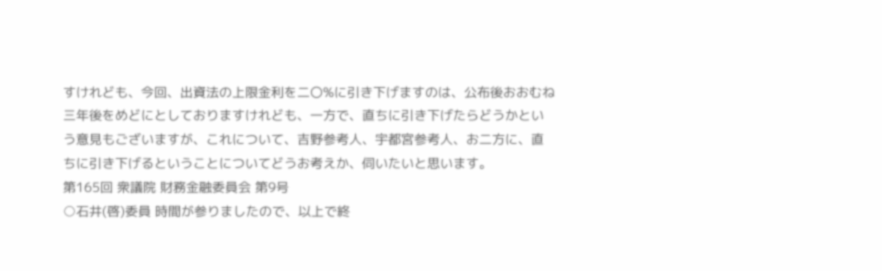すけれども、今回、出資法の上限金利を二〇%に引き下げますのは、公布後おおむね三年後をめどにとしておりますけれども、一方で、直ちに引き下げたらどうかという意見もございますが、これについて、吉野参考人、宇都宮参考人、お二方に、直ちに引き下げるということについてどうお考えか、伺いたいと思います。
第165回 衆議院 財務金融委員会 第9号
○石井(啓)委員 時間が参りましたので、以上で終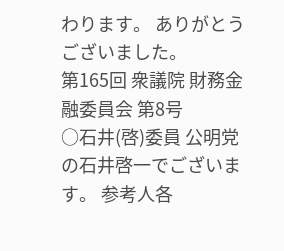わります。 ありがとうございました。
第165回 衆議院 財務金融委員会 第8号
○石井(啓)委員 公明党の石井啓一でございます。 参考人各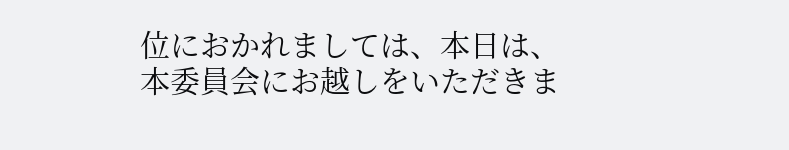位におかれましては、本日は、本委員会にお越しをいただきま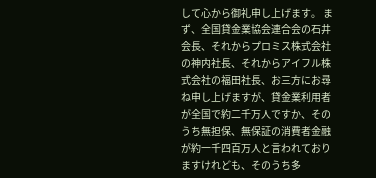して心から御礼申し上げます。 まず、全国貸金業協会連合会の石井会長、それからプロミス株式会社の神内社長、それからアイフル株式会社の福田社長、お三方にお尋ね申し上げますが、貸金業利用者が全国で約二千万人ですか、そのうち無担保、無保証の消費者金融が約一千四百万人と言われておりますけれども、そのうち多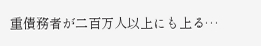重債務者が二百万人以上にも上る…